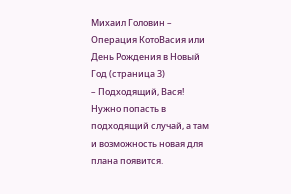Михаил Головин – Операция КотоВасия или День Рождения в Новый Год (страница 3)
– Подходящий, Вася! Нужно попасть в подходящий случай, а там и возможность новая для плана появится.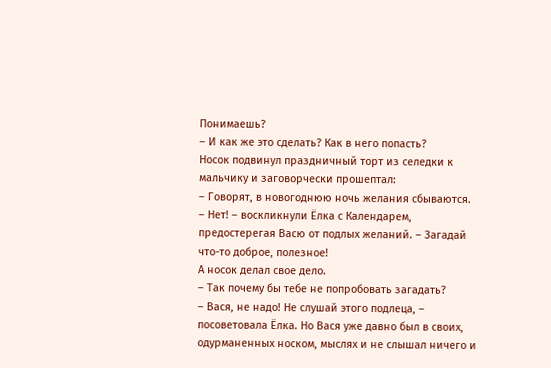Понимаешь?
– И как же это сделать? Как в него попасть?
Носок подвинул праздничный торт из селедки к мальчику и заговорчески прошептал:
– Говорят, в новогоднюю ночь желания сбываются.
– Нет! – воскликнули Ёлка с Календарем, предостерегая Васю от подлых желаний. – Загадай что-то доброе, полезное!
А носок делал свое дело.
– Так почему бы тебе не попробовать загадать?
– Вася, не надо! Не слушай этого подлеца, – посоветовала Ёлка. Но Вася уже давно был в своих, одурманенных носком, мыслях и не слышал ничего и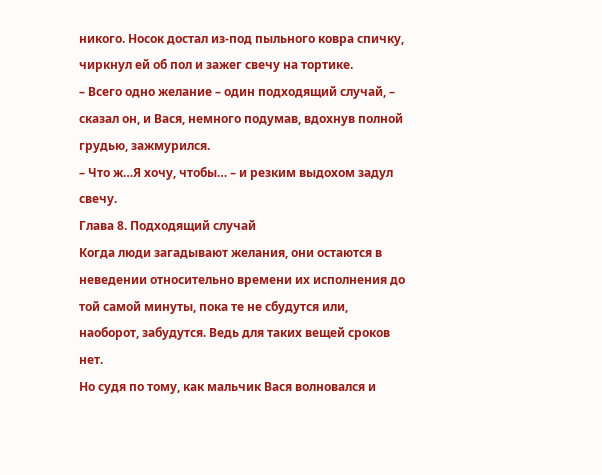никого. Носок достал из-под пыльного ковра спичку, чиркнул ей об пол и зажег свечу на тортике.
– Всего одно желание – один подходящий случай, – сказал он, и Вася, немного подумав, вдохнув полной грудью, зажмурился.
– Что ж…Я хочу, чтобы… – и резким выдохом задул свечу.
Глава 8. Подходящий случай
Когда люди загадывают желания, они остаются в неведении относительно времени их исполнения до той самой минуты, пока те не сбудутся или, наоборот, забудутся. Ведь для таких вещей сроков нет.
Но судя по тому, как мальчик Вася волновался и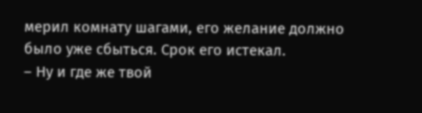мерил комнату шагами, его желание должно было уже сбыться. Срок его истекал.
– Ну и где же твой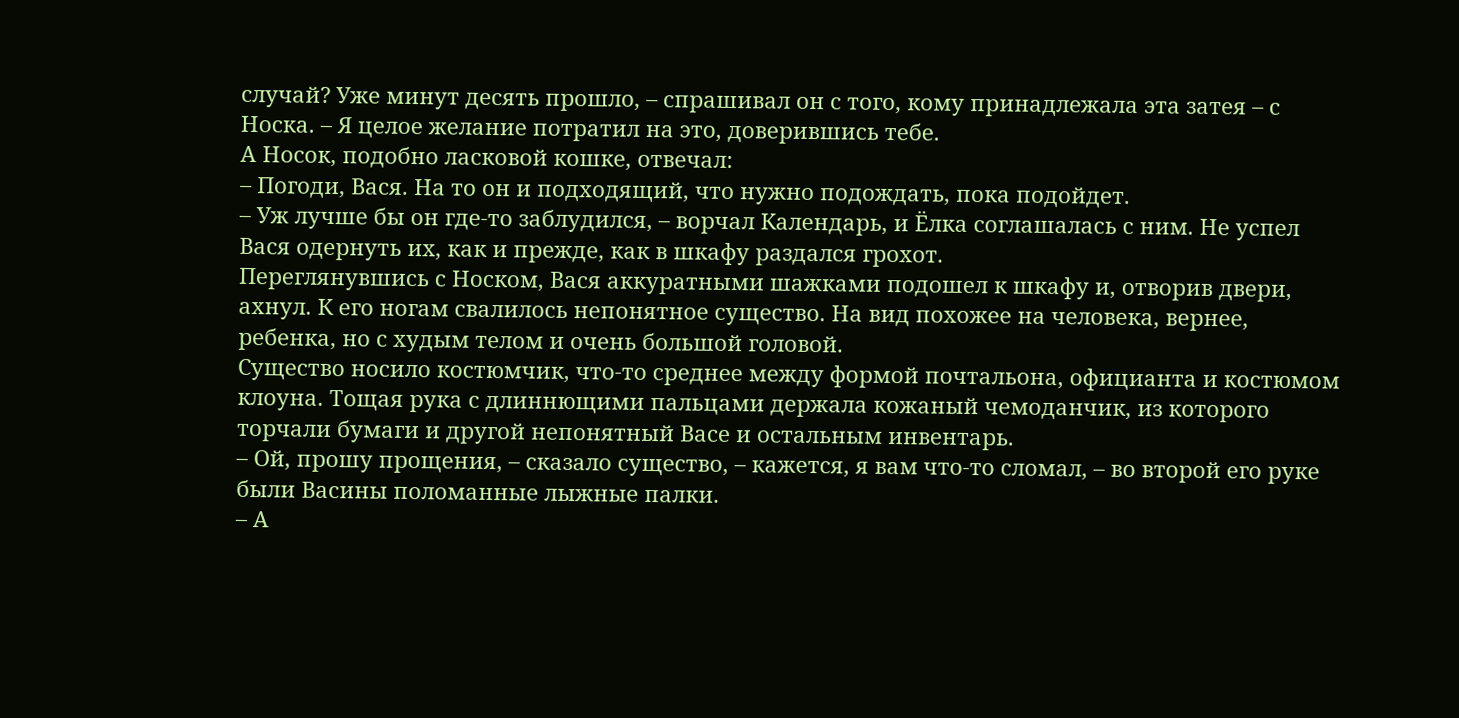случай? Уже минут десять прошло, – спрашивал он с того, кому принадлежала эта затея – с Носка. – Я целое желание потратил на это, доверившись тебе.
А Носок, подобно ласковой кошке, отвечал:
– Погоди, Вася. На то он и подходящий, что нужно подождать, пока подойдет.
– Уж лучше бы он где-то заблудился, – ворчал Календарь, и Ёлка соглашалась с ним. Не успел Вася одернуть их, как и прежде, как в шкафу раздался грохот.
Переглянувшись с Носком, Вася аккуратными шажками подошел к шкафу и, отворив двери, ахнул. К его ногам свалилось непонятное существо. На вид похожее на человека, вернее, ребенка, но с худым телом и очень большой головой.
Существо носило костюмчик, что-то среднее между формой почтальона, официанта и костюмом клоуна. Тощая рука с длиннющими пальцами держала кожаный чемоданчик, из которого торчали бумаги и другой непонятный Васе и остальным инвентарь.
– Ой, прошу прощения, – сказало существо, – кажется, я вам что-то сломал, – во второй его руке были Васины поломанные лыжные палки.
– А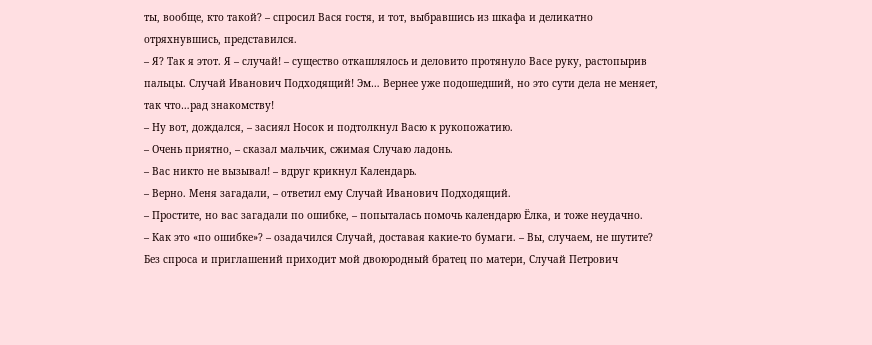ты, вообще, кто такой? – спросил Вася гостя, и тот, выбравшись из шкафа и деликатно отряхнувшись, представился.
– Я? Так я этот. Я – случай! – существо откашлялось и деловито протянуло Васе руку, растопырив пальцы. Случай Иванович Подходящий! Эм… Вернее уже подошедший, но это сути дела не меняет, так что…рад знакомству!
– Ну вот, дождался, – засиял Носок и подтолкнул Васю к рукопожатию.
– Очень приятно, – сказал мальчик, сжимая Случаю ладонь.
– Вас никто не вызывал! – вдруг крикнул Календарь.
– Верно. Меня загадали, – ответил ему Случай Иванович Подходящий.
– Простите, но вас загадали по ошибке, – попыталась помочь календарю Ёлка, и тоже неудачно.
– Как это «по ошибке»? – озадачился Случай, доставая какие-то бумаги. – Вы, случаем, не шутите? Без спроса и приглашений приходит мой двоюродный братец по матери, Случай Петрович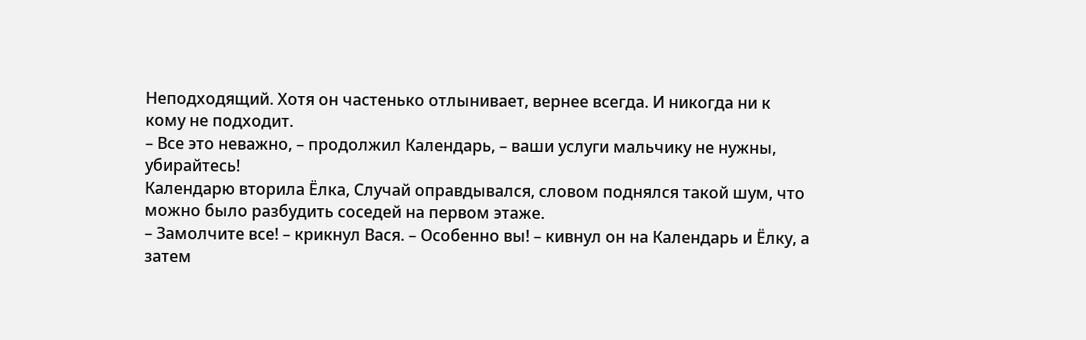Неподходящий. Хотя он частенько отлынивает, вернее всегда. И никогда ни к кому не подходит.
– Все это неважно, – продолжил Календарь, – ваши услуги мальчику не нужны, убирайтесь!
Календарю вторила Ёлка, Случай оправдывался, словом поднялся такой шум, что можно было разбудить соседей на первом этаже.
– Замолчите все! – крикнул Вася. – Особенно вы! – кивнул он на Календарь и Ёлку, а затем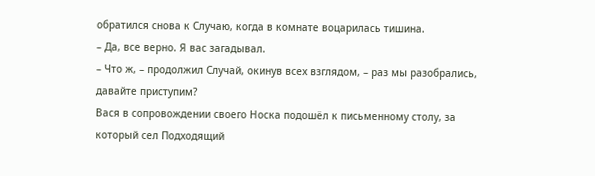обратился снова к Случаю, когда в комнате воцарилась тишина.
– Да, все верно. Я вас загадывал.
– Что ж, – продолжил Случай, окинув всех взглядом, – раз мы разобрались, давайте приступим?
Вася в сопровождении своего Носка подошёл к письменному столу, за который сел Подходящий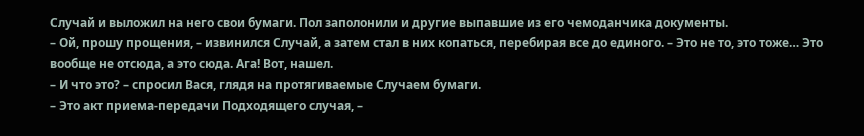Случай и выложил на него свои бумаги. Пол заполонили и другие выпавшие из его чемоданчика документы.
– Ой, прошу прощения, – извинился Случай, а затем стал в них копаться, перебирая все до единого. – Это не то, это тоже… Это вообще не отсюда, а это сюда. Ага! Вот, нашел.
– И что это? – спросил Вася, глядя на протягиваемые Случаем бумаги.
– Это акт приема-передачи Подходящего случая, –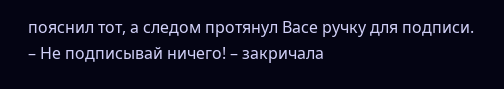пояснил тот, а следом протянул Васе ручку для подписи.
– Не подписывай ничего! – закричала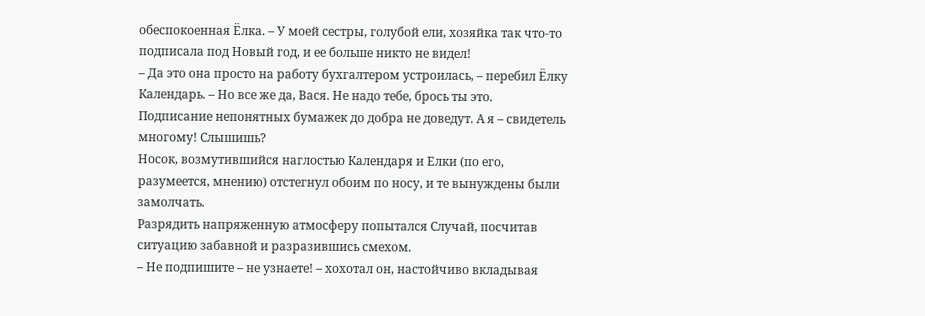обеспокоенная Ёлка. – У моей сестры, голубой ели, хозяйка так что-то подписала под Новый год, и ее больше никто не видел!
– Да это она просто на работу бухгалтером устроилась, – перебил Ёлку Календарь. – Но все же да, Вася. Не надо тебе, брось ты это. Подписание непонятных бумажек до добра не доведут. А я – свидетель многому! Слышишь?
Носок, возмутившийся наглостью Календаря и Елки (по его, разумеется, мнению) отстегнул обоим по носу, и те вынуждены были замолчать.
Разрядить напряженную атмосферу попытался Случай, посчитав ситуацию забавной и разразившись смехом.
– Не подпишите – не узнаете! – хохотал он, настойчиво вкладывая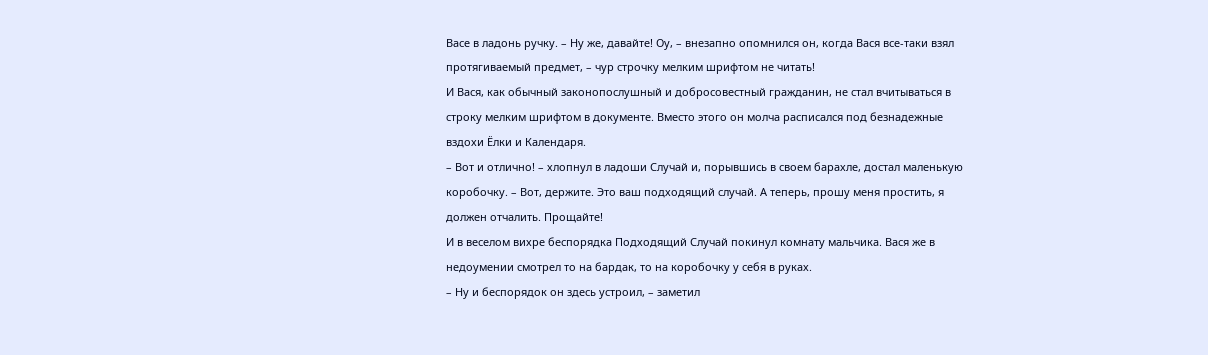Васе в ладонь ручку. – Ну же, давайте! Оу, – внезапно опомнился он, когда Вася все-таки взял протягиваемый предмет, – чур строчку мелким шрифтом не читать!
И Вася, как обычный законопослушный и добросовестный гражданин, не стал вчитываться в строку мелким шрифтом в документе. Вместо этого он молча расписался под безнадежные вздохи Ёлки и Календаря.
– Вот и отлично! – хлопнул в ладоши Случай и, порывшись в своем барахле, достал маленькую коробочку. – Вот, держите. Это ваш подходящий случай. А теперь, прошу меня простить, я должен отчалить. Прощайте!
И в веселом вихре беспорядка Подходящий Случай покинул комнату мальчика. Вася же в недоумении смотрел то на бардак, то на коробочку у себя в руках.
– Ну и беспорядок он здесь устроил, – заметил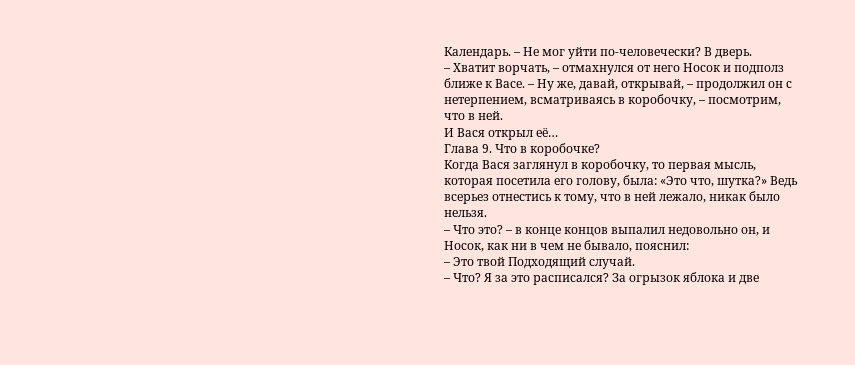Календарь. – Не мог уйти по-человечески? В дверь.
– Хватит ворчать, – отмахнулся от него Носок и подполз ближе к Васе. – Ну же, давай, открывай, – продолжил он с нетерпением, всматриваясь в коробочку, – посмотрим, что в ней.
И Вася открыл её…
Глава 9. Что в коробочке?
Когда Вася заглянул в коробочку, то первая мысль, которая посетила его голову, была: «Это что, шутка?» Ведь всерьез отнестись к тому, что в ней лежало, никак было нельзя.
– Что это? – в конце концов выпалил недовольно он, и Носок, как ни в чем не бывало, пояснил:
– Это твой Подходящий случай.
– Что? Я за это расписался? За огрызок яблока и две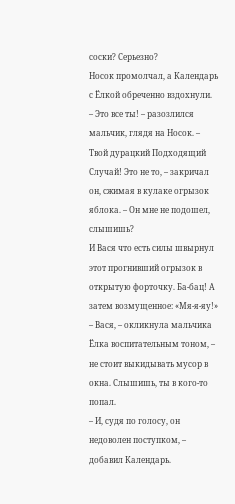соски? Серьезно?
Носок промолчал, а Календарь с Ёлкой обреченно вздохнули.
– Это все ты! – разозлился мальчик, глядя на Носок. – Твой дурацкий Подходящий Случай! Это не то, – закричал он, сжимая в кулаке огрызок яблока. – Он мне не подошел, слышишь?
И Вася что есть силы швырнул этот прогнивший огрызок в открытую форточку. Ба-бац! А затем возмущенное: «Мя-я-яу!»
– Вася, – окликнула мальчика Ёлка воспитательным тоном, – не стоит выкидывать мусор в окна. Слышишь, ты в кого-то попал.
– И, судя по голосу, он недоволен поступком, – добавил Календарь.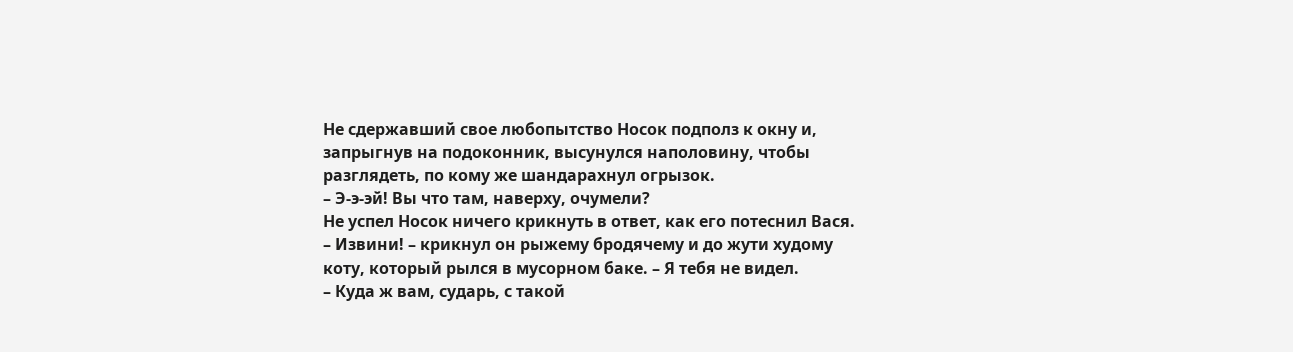Не сдержавший свое любопытство Носок подполз к окну и, запрыгнув на подоконник, высунулся наполовину, чтобы разглядеть, по кому же шандарахнул огрызок.
– Э-э-эй! Вы что там, наверху, очумели?
Не успел Носок ничего крикнуть в ответ, как его потеснил Вася.
– Извини! – крикнул он рыжему бродячему и до жути худому коту, который рылся в мусорном баке. – Я тебя не видел.
– Куда ж вам, сударь, с такой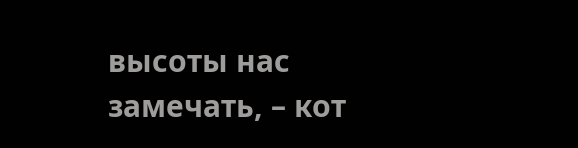высоты нас замечать, – кот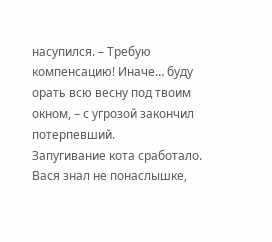насупился. – Требую компенсацию! Иначе… буду орать всю весну под твоим окном, – с угрозой закончил потерпевший.
Запугивание кота сработало. Вася знал не понаслышке,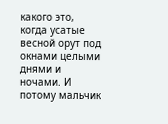какого это, когда усатые весной орут под окнами целыми днями и ночами. И потому мальчик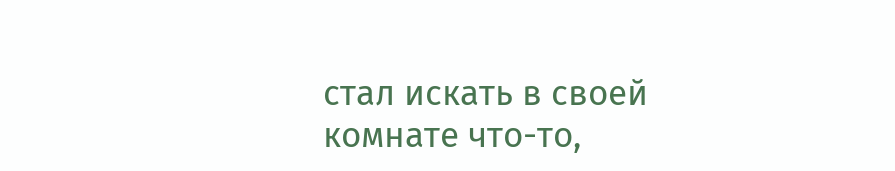стал искать в своей комнате что-то,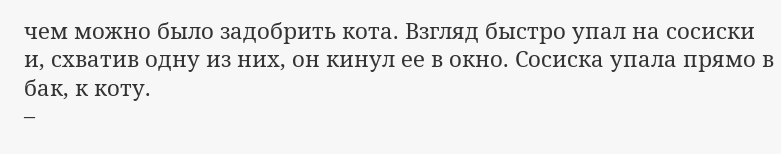чем можно было задобрить кота. Взгляд быстро упал на сосиски и, схватив одну из них, он кинул ее в окно. Сосиска упала прямо в бак, к коту.
–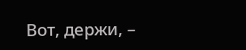Вот, держи, –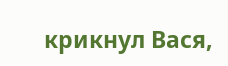крикнул Вася,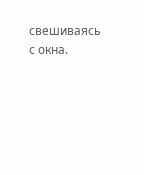свешиваясь с окна.